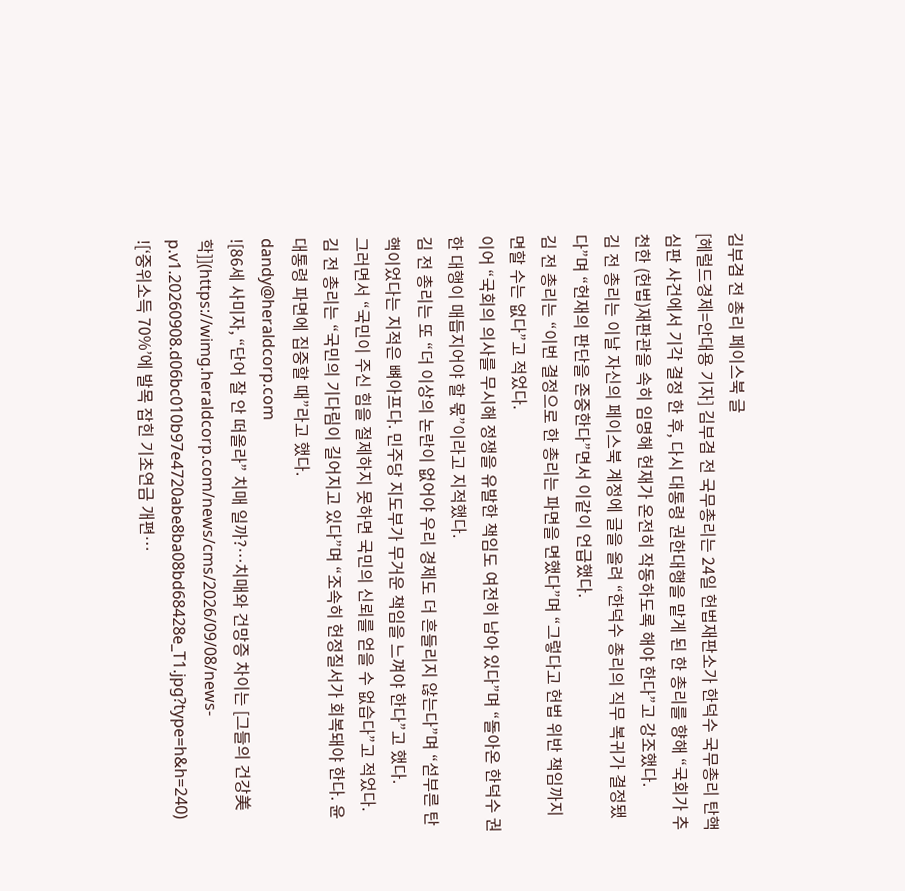김부겸 전 총리 페이스북 글
[헤럴드경제=안대용 기자] 김부겸 전 국무총리는 24일 헌법재판소가 한덕수 국무총리 탄핵심판 사건에서 기각 결정 한 후, 다시 대통령 권한대행을 맡게 된 한 총리를 향해 “국회가 추천한 (헌법)재판관을 속히 임명해 헌재가 온전히 작동하도록 해야 한다”고 강조했다.
김 전 총리는 이날 자신의 페이스북 계정에 글을 올려 “한덕수 총리의 직무 복귀가 결정됐다”며 “헌재의 판단을 존중한다”면서 이같이 언급했다.
김 전 총리는 “이번 결정으로 한 총리는 파면을 면했다”며 “그렇다고 헌법 위반 책임까지 면할 수는 없다”고 적었다.
이어 “국회의 의사를 무시해 정쟁을 유발한 책임도 여전히 남아 있다”며 “돌아온 한덕수 권한 대행이 매듭지어야 할 몫”이라고 지적했다.
김 전 총리는 또 “더 이상의 논란이 없어야 우리 경제도 더 흔들리지 않는다”며 “섣부른 탄핵이었다는 지적은 뼈아프다. 민주당 지도부가 무거운 책임을 느껴야 한다”고 했다.
그러면서 “국민이 주신 힘을 절제하지 못하면 국민의 신뢰를 얻을 수 없습다”고 적었다.
김 전 총리는 “국민의 기다림이 길어지고 있다”며 “조속히 헌정질서가 회복돼야 한다. 윤 대통령 파면에 집중할 때”라고 했다.
dandy@heraldcorp.com
![86세 사미자, “단어 잘 안 떠올라” 치매 일까?…치매와 건망증 차이는 [그들의 건강美학]](https://wimg.heraldcorp.com/news/cms/2026/09/08/news-p.v1.20260908.d06bc010b97e4720abe8ba08bd68428e_T1.jpg?type=h&h=240)
![‘중위소득 70%’에 발목 잡힌 기초연금 개편…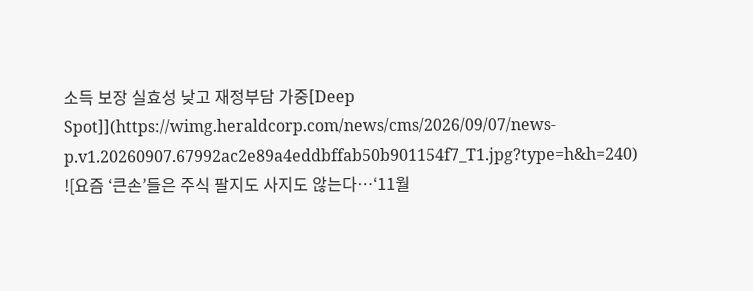소득 보장 실효성 낮고 재정부담 가중[Deep Spot]](https://wimg.heraldcorp.com/news/cms/2026/09/07/news-p.v1.20260907.67992ac2e89a4eddbffab50b901154f7_T1.jpg?type=h&h=240)
![요즘 ‘큰손’들은 주식 팔지도 사지도 않는다…‘11월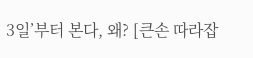3일’부터 본다, 왜? [큰손 따라잡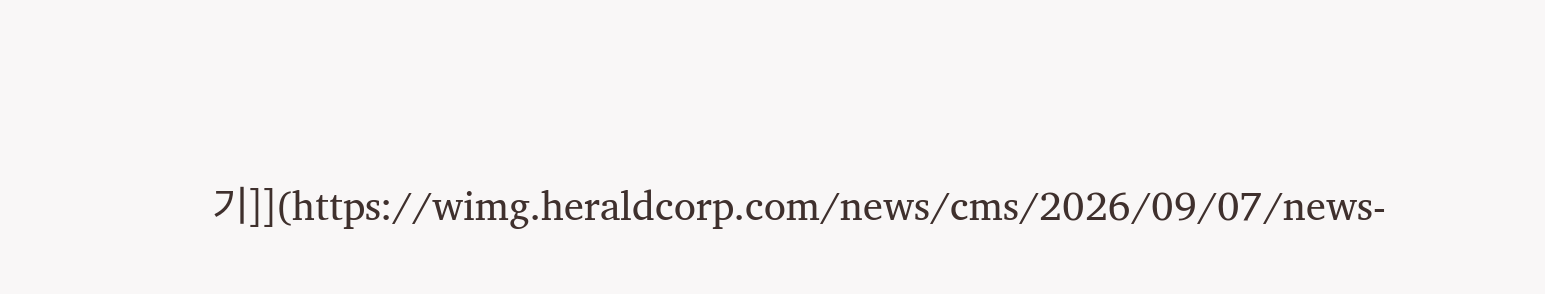기]](https://wimg.heraldcorp.com/news/cms/2026/09/07/news-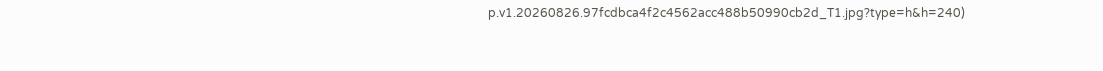p.v1.20260826.97fcdbca4f2c4562acc488b50990cb2d_T1.jpg?type=h&h=240)